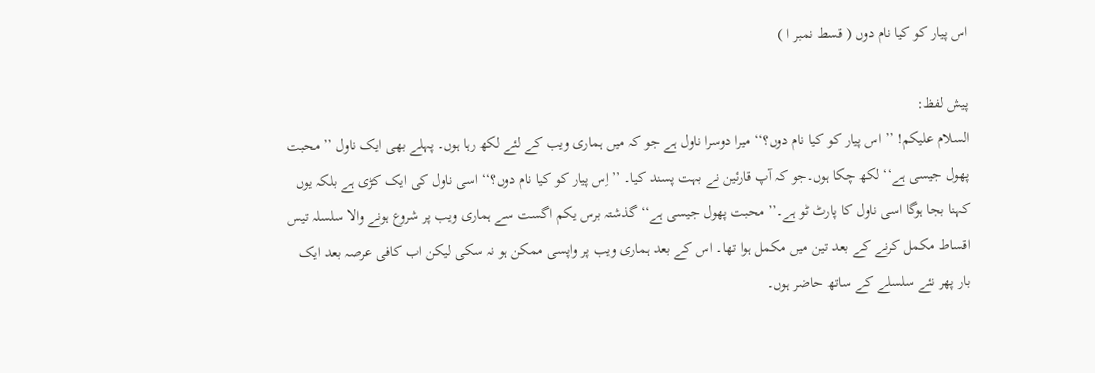اس پیار کو کیا نام دوں ( قسط نمبر ا )

پیش لفظ:
السلام علیکم! ’’ اس پیار کو کیا نام دوں؟‘‘ میرا دوسرا ناول ہے جو کہ میں ہماری ویب کے لئے لکھ رہا ہوں۔ پہلے بھی ایک ناول ’’ محبت پھول جیسی ہے‘‘ لکھ چکا ہوں۔جو کہ آپ قارئین نے بہت پسند کیا۔ ’’اِس پیار کو کیا نام دوں؟‘‘ اسی ناول کی ایک کڑی ہے بلکہ یوں کہنا بجا ہوگا اسی ناول کا پارٹ ٹو ہے۔’’ محبت پھول جیسی ہے‘‘ گذشتہ برس یکم اگست سے ہماری ویب پر شروع ہونے والا سلسلہ تیس اقساط مکمل کرنے کے بعد تین میں مکمل ہوا تھا۔ اس کے بعد ہماری ویب پر واپسی ممکن ہو نہ سکی لیکن اب کافی عرصہ بعد ایک بار پھر نئے سلسلے کے ساتھ حاضر ہوں۔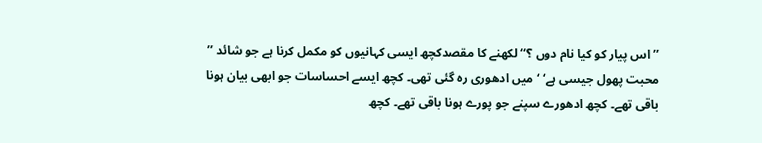’’اس پیار کو کیا نام دوں ؟‘‘ لکھنے کا مقصدکچھ ایسی کہانیوں کو مکمل کرنا ہے جو شائد ’’ محبت پھول جیسی ہے‘ ‘ میں ادھوری رہ گئی تھی۔ کچھ ایسے احساسات جو ابھی بیان ہونا باقی تھے۔ کچھ ادھورے سپنے جو پورے ہونا باقی تھے۔ کچھ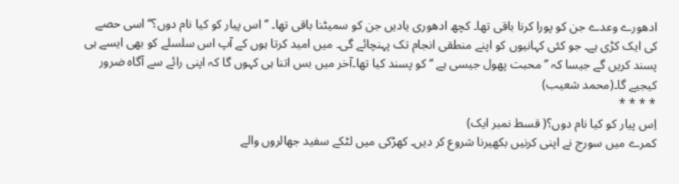ادھورے وعدے جن کو پورا کرنا باقی تھا۔ کچھ ادھوری یادیں جن کو سمیٹنا باقی تھا۔ ’’ اس پیار کو کیا نام دوں؟‘‘ اسی حصے کی ایک کڑی ہے۔ جو کئی کہانیوں کو اپنے منطقی انجام تک پہنچائے گی۔ میں امید کرتا ہوں کے آپ اس سلسلے کو بھی ایسے ہی پسند کریں گے جیسا کہ ’’ محبت پھول جیسی ہے ‘‘ کو پسند کیا تھا۔آخر میں بس اتنا ہی کہوں گا کہ اپنی رائے سے آگاہ ضرور کیجیے گا۔(محمد شعیب)
* * * *
اِس پیار کو کیا نام دوں؟( قسط نمبر ایک)
کمرے میں سورج نے اپنی کرنیں بکھیرنا شروع کر دیں۔ کھڑکی میں لٹکے سفید جھالروں والے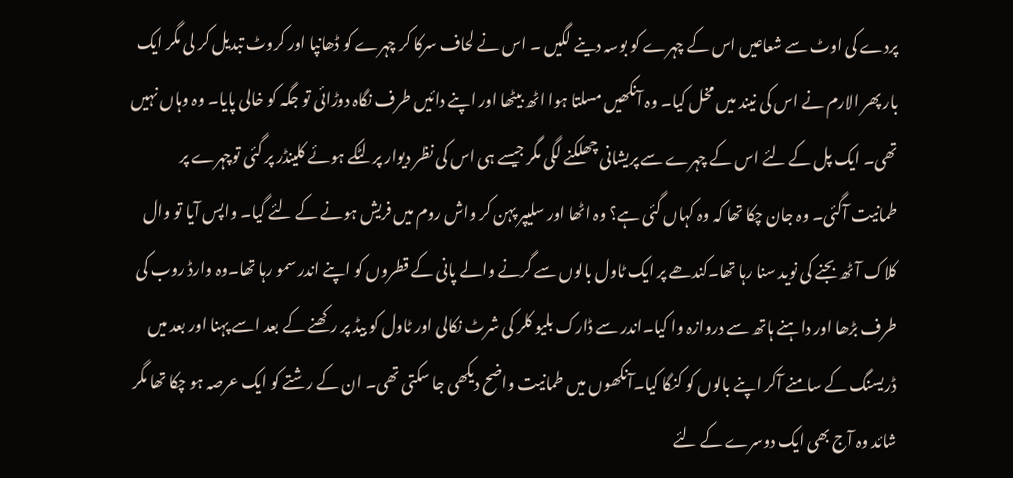پردے کی اوٹ سے شعاعیں اس کے چہرے کو بوسہ دینے لگیں ۔ اس نے لحاف سرکا کر چہرے کو ڈھانپا اور کروٹ تبدیل کر لی مگر ایک بار پھر الارم نے اس کی نیند میں مخل کیا۔ وہ آنکھیں مسلتا ہوا اٹھ بیٹھا اور اپنے دائیں طرف نگاہ دوڑائی تو جگہ کو خالی پایا۔ وہ وہاں نہیں تھی۔ ایک پل کے لئے اس کے چہرے سے پریشانی چھلکنے لگی مگر جیسے ہی اس کی نظر دیوار پر لٹکے ہوئے کلینڈر پر گئی توچہرے پر طمانیت آگئی۔ وہ جان چکا تھا کہ وہ کہاں گئی ہے؟ وہ اٹھا اور سلیپر پہن کر واش روم میں فریش ہونے کے لئے گیا۔ واپس آیا تو وال کلاک آٹھ بجنے کی نوید سنا رہا تھا۔کندھے پر ایک ٹاول بالوں سے گرنے والے پانی کے قطروں کو اپنے اندر سمو رہا تھا۔وہ وارڈ روب کی طرف بڑھا اور داہنے ہاتھ سے دروازہ وا کیا۔اندر سے ڈارک بلیو کلر کی شرٹ نکالی اور ٹاول کو بیڈ پر رکھنے کے بعد اسے پہنا اور بعد میں ڈریسنگ کے سامنے آکر اپنے بالوں کو کنگا کیا۔آنکھوں میں طمانیت واضح دیکھی جا سکتی تھی۔ ان کے رشتے کو ایک عرصہ ہو چکا تھا مگر شائد وہ آج بھی ایک دوسرے کے لئے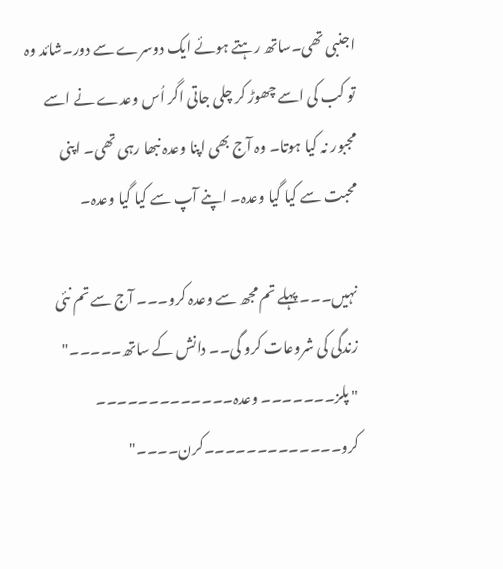اجنبی تھی۔ساتھ رہتے ہوئے ایک دوسرے سے دور۔شائد وہ تو کب کی اسے چھوڑ کر چلی جاتی اگر اُس وعدے نے اسے مجبور نہ کیا ہوتا۔ وہ آج بھی اپنا وعدہ نبھا رہی تھی۔ اپنی محبت سے کیا گیا وعدہ۔ اپنے آپ سے کیا گیا وعدہ۔

نہیں۔۔۔ پہلے تم مجھ سے وعدہ کرو۔۔۔ آج سے تم نئی زندگی کی شروعات کرو گی۔۔ دانش کے ساتھ۔۔۔۔۔"
" پلز۔۔۔۔۔۔۔ وعدہ۔۔۔۔۔۔۔۔۔۔۔۔۔ کرو۔۔۔۔۔۔۔۔۔۔۔۔۔کرن۔۔۔۔"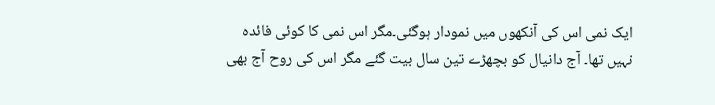ایک نمی اس کی آنکھوں میں نمودار ہوگئی۔مگر اس نمی کا کوئی فائدہ نہیں تھا۔ آج دانیال کو بچھڑے تین سال بیت گئے مگر اس کی روح آج بھی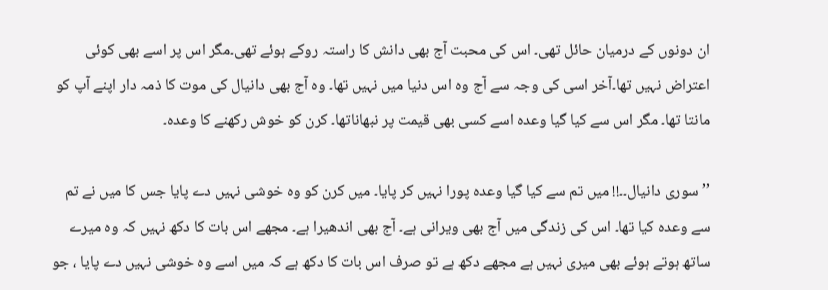ان دونوں کے درمیان حائل تھی۔ اس کی محبت آج بھی دانش کا راستہ روکے ہوئے تھی۔مگر اس پر اسے بھی کوئی اعتراض نہیں تھا۔آخر اسی کی وجہ سے آج وہ اس دنیا میں نہیں تھا۔ وہ آج بھی دانیال کی موت کا ذمہ دار اپنے آپ کو مانتا تھا۔ مگر اس سے کیا گیا وعدہ اسے کسی بھی قیمت پر نبھاناتھا۔ کرن کو خوش رکھنے کا وعدہ۔

’’ سوری دانیال۔۔!! میں تم سے کیا گیا وعدہ پورا نہیں کر پایا۔ میں کرن کو وہ خوشی نہیں دے پایا جس کا میں نے تم سے وعدہ کیا تھا۔ اس کی زندگی میں آج بھی ویرانی ہے۔ آج بھی اندھیرا ہے۔ مجھے اس بات کا دکھ نہیں کہ وہ میرے ساتھ ہوتے ہوئے بھی میری نہیں ہے مجھے دکھ ہے تو صرف اس بات کا دکھ ہے کہ میں اسے وہ خوشی نہیں دے پایا ، جو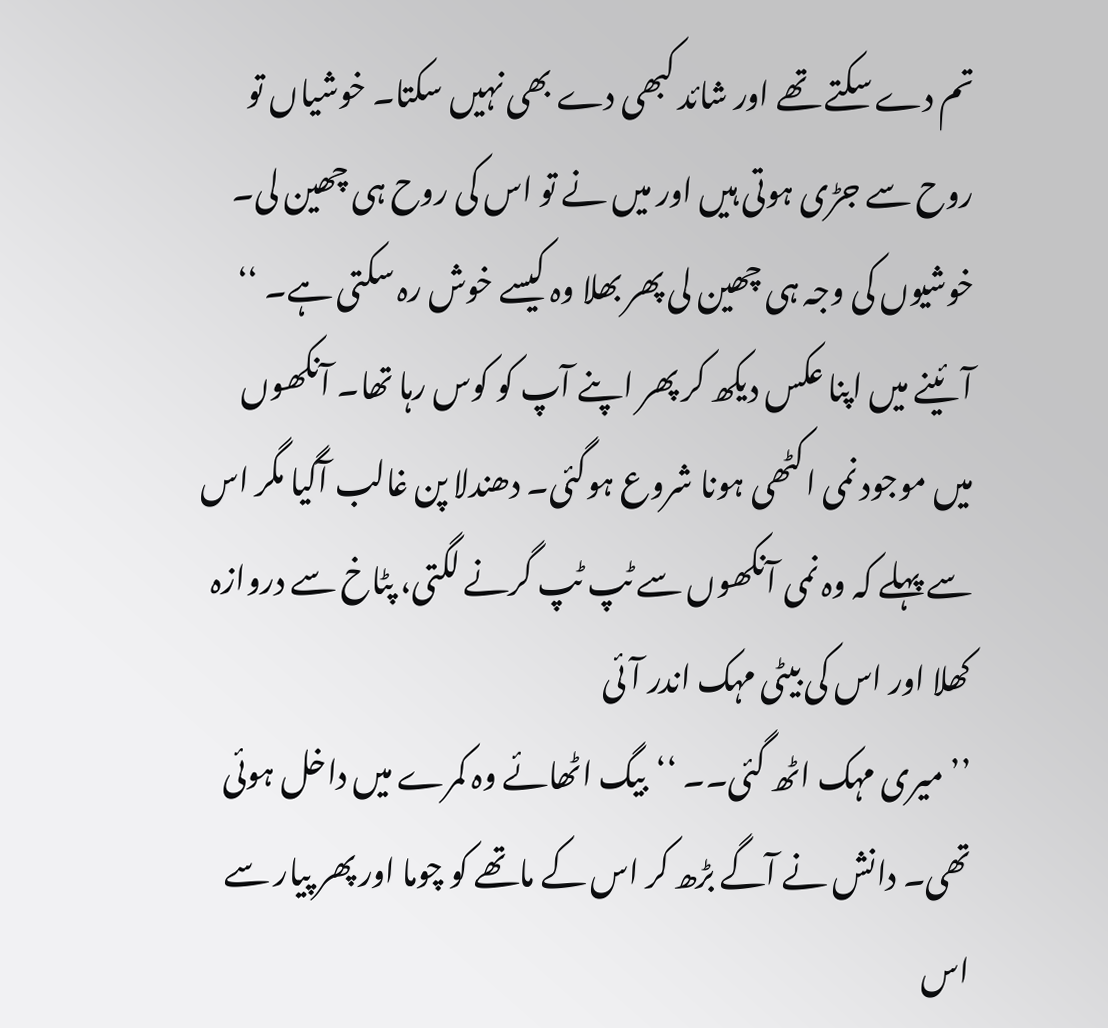تم دے سکتے تھے اور شائد کبھی دے بھی نہیں سکتا۔ خوشیاں تو روح سے جڑی ہوتی ہیں اور میں نے تو اس کی روح ہی چھین لی۔ خوشیوں کی وجہ ہی چھین لی پھر بھلا وہ کیسے خوش رہ سکتی ہے۔ ‘‘ آئینے میں اپنا عکس دیکھ کر پھر اپنے آپ کو کوس رہا تھا۔ آنکھوں میں موجود نمی اکٹھی ہونا شروع ہوگئی۔ دھندلا پن غالب آگیا مگر اس سے پہلے کہ وہ نمی آنکھوں سے ٹپ ٹپ گرنے لگتی، پٹاخ سے دروازہ کھلا اور اس کی بیٹی مہک اندر آئی
’’ میری مہک اٹھ گئی۔۔ ‘‘بیگ اٹھائے وہ کمرے میں داخل ہوئی تھی۔ دانش نے آگے بڑھ کر اس کے ماتھے کو چوما اور پھر پیار سے اس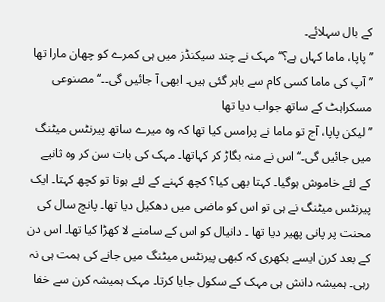کے بال سہلائے۔
’’ پاپا، ماما کہاں ہے؟‘‘مہک نے چند سیکنڈز میں ہی کمرے کو چھان مارا تھا
’’ آپ کی ماما کسی کام سے باہر گئی ہیں۔ ابھی آ جائیں گی۔۔‘‘مصنوعی مسکراہٹ کے ساتھ جواب دیا تھا
’’لیکن پاپا، آج تو ماما نے پرامس کیا تھا کہ وہ میرے ساتھ پیرنٹس میٹنگ میں جائیں گی۔‘‘ اس نے منہ بگاڑ کر کہاتھا۔ مہک کی بات سن کر وہ ثانیے کے لئے خاموش ہوگیا۔ کہتا بھی کیا؟ کچھ کہنے کے لئے ہوتا تو کچھ کہتا۔ ایک پیرنٹس میٹنگ نے ہی تو اس کو ماضی میں دھکیل دیا تھا۔ پانچ سال کی محنت پر پانی پھیر دیا تھا ۔ دانیال کو اس کے سامنے لا کھڑا کیا تھا۔ اس دن کے بعد کرن ایسے بکھری کہ کبھی پیرنٹس میٹنگ میں جانے کی ہمت ہی نہ رہی۔ ہمیشہ دانش ہی مہک کے سکول جایا کرتا۔ مہک ہمیشہ کرن سے خفا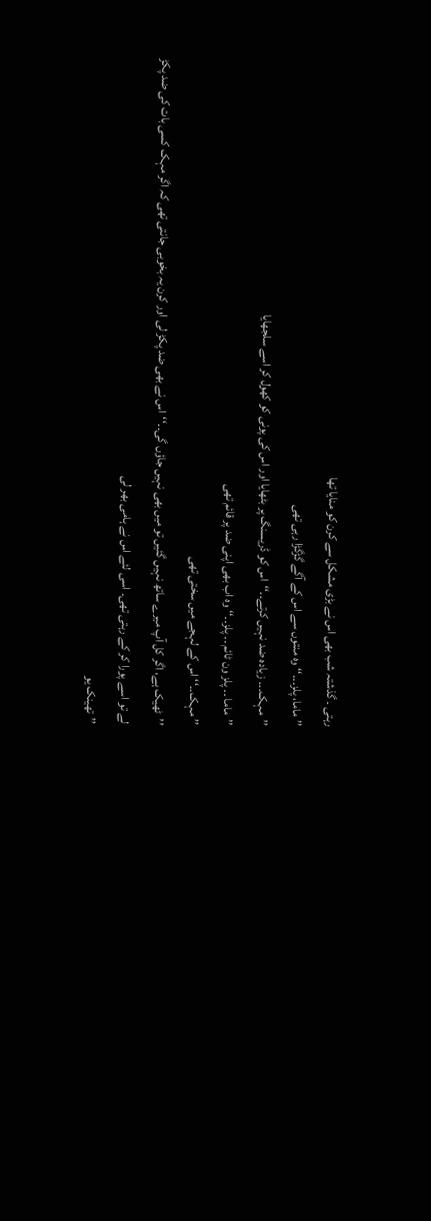رہتی ۔ گذشتہ شب بھی اس نے بڑی مشکل سے کرن کو منایا تھا
’’ ماما، پلز۔۔۔‘‘ وہ منتوں سے اس کے آگے گڑگڑا رہی تھی
’’مہک۔۔۔ زیادہ ضد نہیں کرتے۔۔‘‘اس کو ڈریسنگ پر بٹھایا اور اس کی پونی کو کھول کر اسے سلجھایا
’’ماما ۔۔ پلز ون ٹائم ۔۔ پلز۔۔‘‘ وہ اب بھی اپنی ضد پر قائم تھی
’’ مہک۔۔‘‘ اس کے لہجے میں سختی تھی
’’ٹھیک ہے، اگر کل آپ میرے ساتھ نہیں گئیں تو میں بھی نہیں جاؤں گی۔۔‘‘اس نے بھی ضد پکڑ لی اور کرن یہ بخوبی جانتی تھی کہ اگر مہک کسی بات کی ضد پکڑ لے تو اسے پورا کر کے رہتی تھی۔ اسی لئے اس نے ہامی بھر لی
’’تھینک یو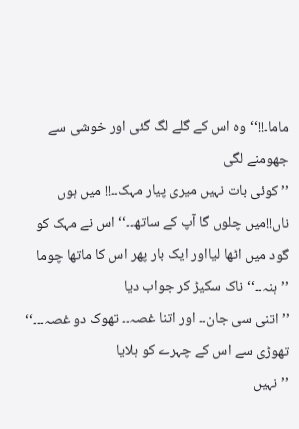ماما۔!!‘‘ وہ اس کے گلے لگ گئی اور خوشی سے جھومنے لگی
’’ کوئی بات نہیں میری پیار مہک۔۔!! میں ہوں ناں!!میں چلوں گا آپ کے ساتھ۔۔‘‘ اس نے مہک کو گود میں اٹھا لیااور ایک بار پھر اس کا ماتھا چوما
’’ ہنہ۔۔‘‘ ناک سکیڑ کر جواب دیا
’’ اتنی سی جان۔۔ اور اتنا غصہ۔۔ تھوک دو غصہ۔۔۔‘‘ تھوڑی سے اس کے چہرے کو ہلایا
’’نہیں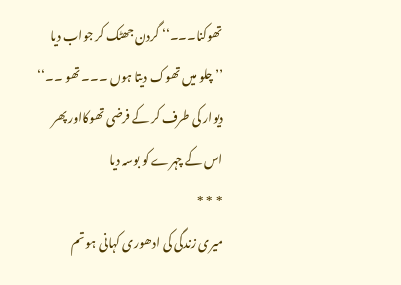تھوکنا۔۔۔‘‘ گردن جھٹک کر جواب دیا
’’ چلو میں تھوک دیتا ہوں ۔۔۔ تھو ۔۔‘‘ دیوار کی طرف کر کے فرضی تھوکااور پھر اس کے چہرے کو بوسہ دیا
* * *
میری زندگی کی ادھوری کہانی ہو تم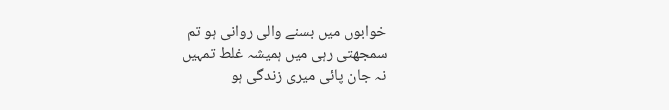خوابوں میں بسنے والی روانی ہو تم
سمجھتی رہی میں ہمیشہ غلط تمہیں
نہ جان پائی میری زندگی ہو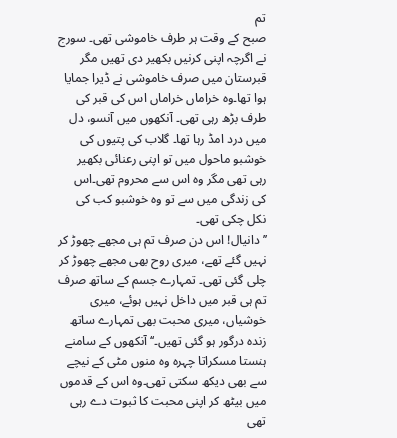تم
صبح کے وقت ہر طرف خاموشی تھی۔ سورج نے اگرچہ اپنی کرنیں بکھیر دی تھیں مگر قبرستان میں صرف خاموشی نے ڈیرا جمایا ہوا تھا۔وہ خراماں خراماں اس کی قبر کی طرف بڑھ رہی تھی۔ آنکھوں میں آنسو، دل میں درد امڈ رہا تھا۔ گلاب کی پتیوں کی خوشبو ماحول میں تو اپنی رعنائی بکھیر رہی تھی مگر وہ اس سے محروم تھی۔اس کی زندگی میں سے تو وہ خوشبو کب کی نکل چکی تھی۔
’’ دانیال! اس دن صرف تم ہی مجھے چھوڑ کر نہیں گئے تھے، میری روح بھی مجھے چھوڑ کر چلی گئی تھی۔ تمہارے جسم کے ساتھ صرف تم ہی قبر میں داخل نہیں ہوئے، میری خوشیاں، میری محبت بھی تمہارے ساتھ زندہ درگور ہو گئی تھیں۔‘‘ آنکھوں کے سامنے ہنستا مسکراتا چہرہ وہ منوں مٹی کے نیچے سے بھی دیکھ سکتی تھی۔وہ اس کے قدموں میں بیٹھ کر اپنی محبت کا ثبوت دے رہی تھی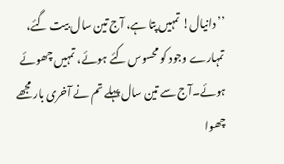’’دانیال! تمہیں پتا ہے، آج تین سال بیت گئے، تمہارے وجود کو محسوس کئے ہوئے، تمہیں چھوئے ہوئے۔آج سے تین سال پہلے تم نے آخری بار مجھے چھوا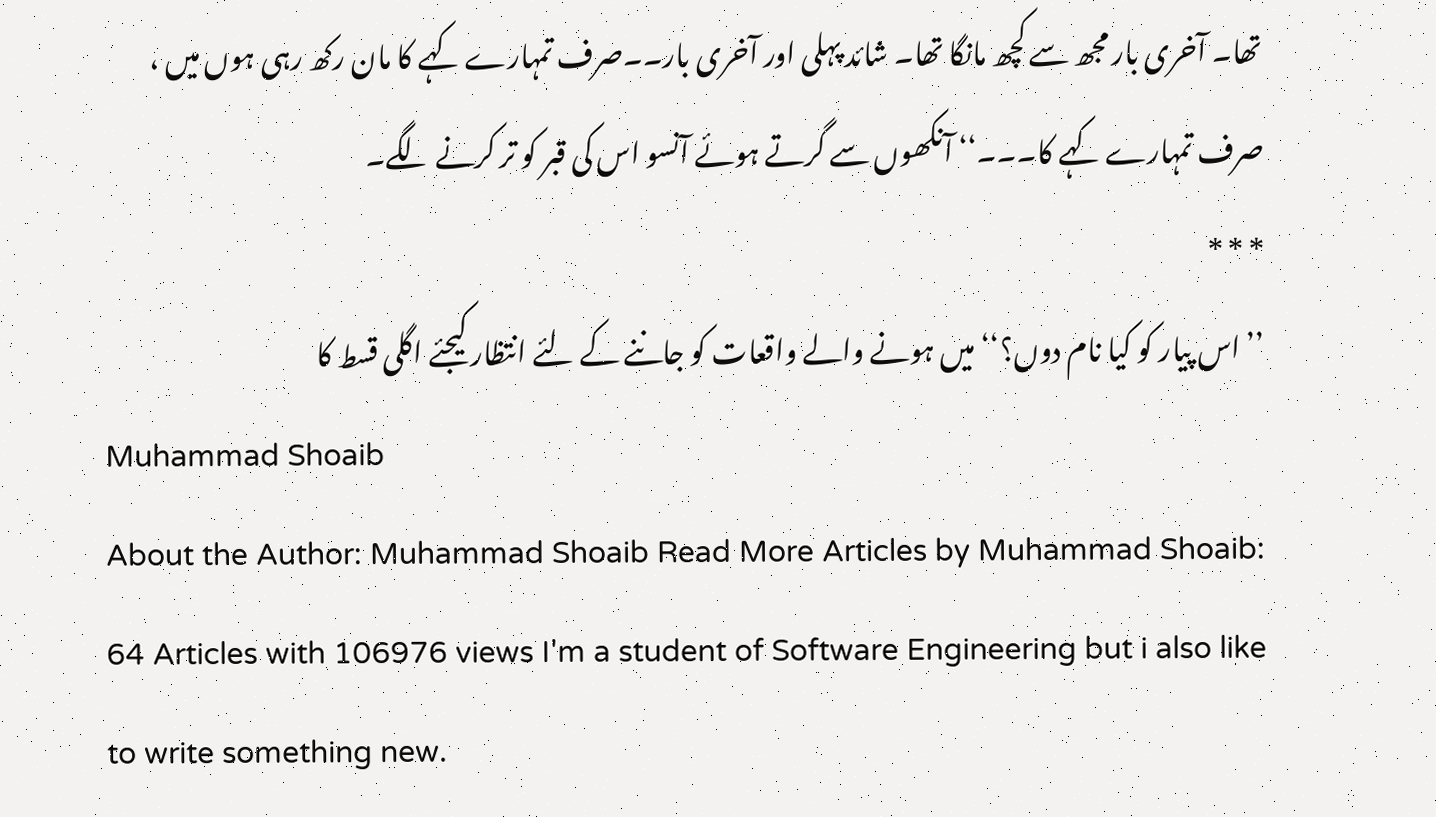تھا۔ آخری بار مجھ سے کچھ مانگا تھا۔ شائد پہلی اور آخری بار۔۔صرف تمہارے کہے کا مان رکھ رہی ہوں میں ، صرف تمہارے کہے کا۔۔۔‘‘ آنکھوں سے گرتے ہوئے آنسو اس کی قبر کو تر کرنے لگے۔
* * *
’’ اس پیار کو کیا نام دوں؟‘‘ میں ہونے والے واقعات کو جاننے کے لئے انتظار کیجئے اگلی قسط کا
Muhammad Shoaib
About the Author: Muhammad Shoaib Read More Articles by Muhammad Shoaib: 64 Articles with 106976 views I'm a student of Software Engineering but i also like to write something new.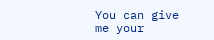You can give me your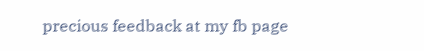precious feedback at my fb page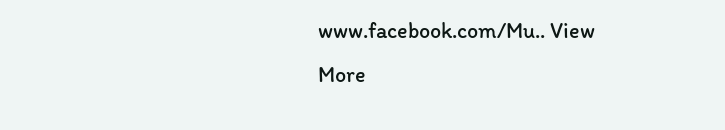www.facebook.com/Mu.. View More